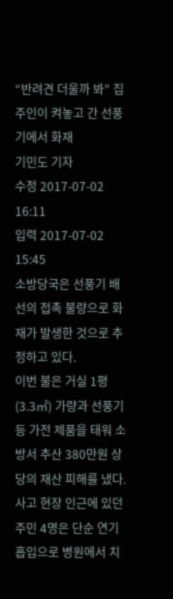“반려견 더울까 봐” 집주인이 켜놓고 간 선풍기에서 화재
기민도 기자
수정 2017-07-02 16:11
입력 2017-07-02 15:45
소방당국은 선풍기 배선의 접촉 불량으로 화재가 발생한 것으로 추정하고 있다.
이번 불은 거실 1평(3.3㎡) 가량과 선풍기 등 가전 제품을 태워 소방서 추산 380만원 상당의 재산 피해를 냈다.
사고 현장 인근에 있던 주민 4명은 단순 연기 흡입으로 병원에서 치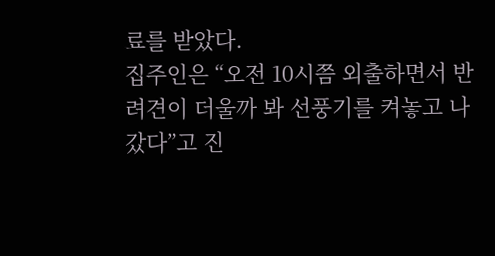료를 받았다.
집주인은 “오전 10시쯤 외출하면서 반려견이 더울까 봐 선풍기를 켜놓고 나갔다”고 진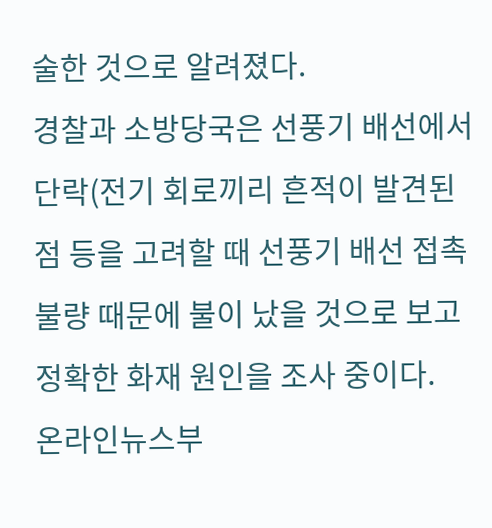술한 것으로 알려졌다.
경찰과 소방당국은 선풍기 배선에서 단락(전기 회로끼리 흔적이 발견된 점 등을 고려할 때 선풍기 배선 접촉 불량 때문에 불이 났을 것으로 보고 정확한 화재 원인을 조사 중이다.
온라인뉴스부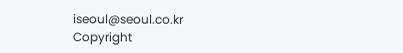iseoul@seoul.co.kr
Copyright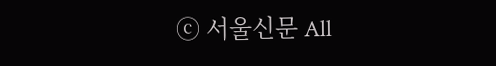ⓒ 서울신문 All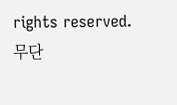rights reserved. 무단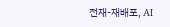전재-재배포, AI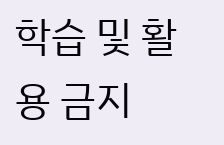학습 및 활용 금지